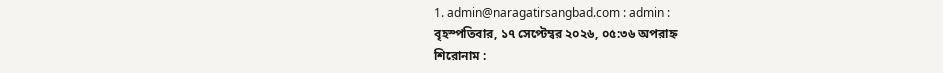1. admin@naragatirsangbad.com : admin :
বৃহস্পতিবার, ১৭ সেপ্টেম্বর ২০২৬, ০৫:৩৬ অপরাহ্ন
শিরোনাম :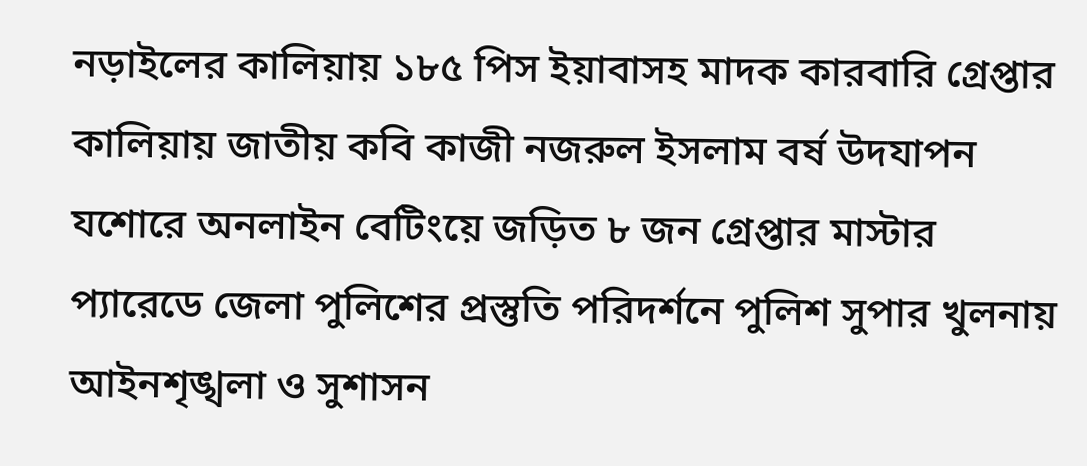নড়াইলের কালিয়ায় ১৮৫ পিস ইয়াবাসহ মাদক কারবারি গ্রেপ্তার কালিয়ায় জাতীয় কবি কাজী নজরুল ইসলাম বর্ষ উদযাপন যশোরে অনলাইন বেটিংয়ে জড়িত ৮ জন গ্রেপ্তার মাস্টার প্যারেডে জেলা পুলিশের প্রস্তুতি পরিদর্শনে পুলিশ সুপার খুলনায় আইনশৃঙ্খলা ও সুশাসন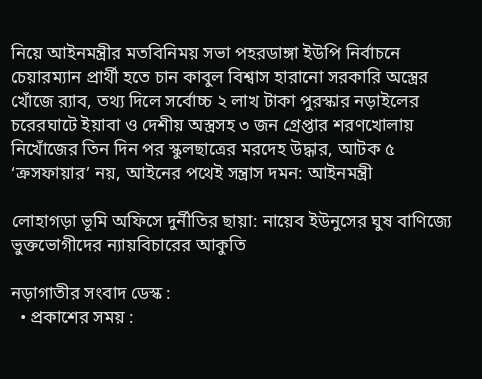নিয়ে আইনমন্ত্রীর মতবিনিময় সভা পহরডাঙ্গা ইউপি নির্বাচনে চেয়ারম্যান প্রার্থী হতে চান কাবুল বিশ্বাস হারানো সরকারি অস্ত্রের খোঁজে র‍্যাব, তথ্য দিলে সর্বোচ্চ ২ লাখ টাকা পুরস্কার নড়াইলের চরেরঘাটে ইয়াবা ও দেশীয় অস্ত্রসহ ৩ জন গ্রেপ্তার শরণখোলায় নিখোঁজের তিন দিন পর স্কুলছাত্রের মরদেহ উদ্ধার, আটক ৫ ‘ক্রসফায়ার’ নয়, আইনের পথেই সন্ত্রাস দমন: আইনমন্ত্রী

লোহাগড়া ভূমি অফিসে দুর্নীতির ছায়া: নায়েব ইউনুসের ঘুষ বাণিজ্যে ভুক্তভোগীদের ন্যায়বিচারের আকুতি

নড়াগাতীর সংবাদ ডেস্ক :
  • প্রকাশের সময় :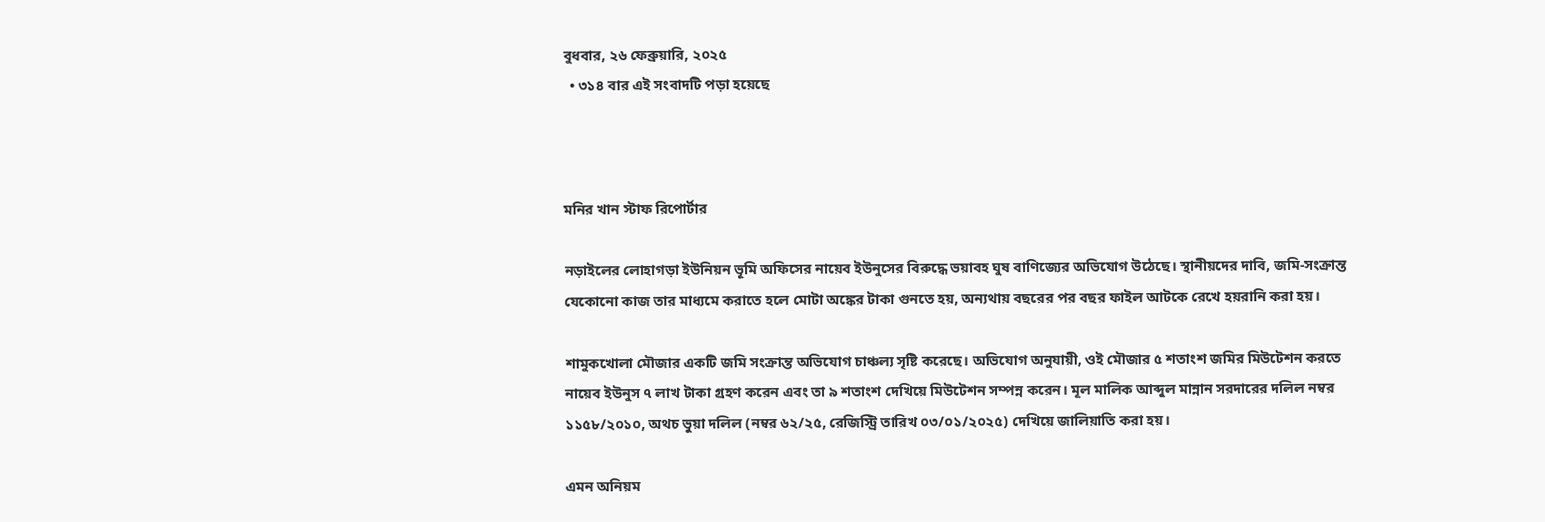বুধবার, ২৬ ফেব্রুয়ারি, ২০২৫
  • ৩১৪ বার এই সংবাদটি পড়া হয়েছে



মনির খান স্টাফ রিপোর্টার

নড়াইলের লোহাগড়া ইউনিয়ন ভূমি অফিসের নায়েব ইউনুসের বিরুদ্ধে ভয়াবহ ঘুষ বাণিজ্যের অভিযোগ উঠেছে। স্থানীয়দের দাবি, জমি-সংক্রান্ত যেকোনো কাজ তার মাধ্যমে করাতে হলে মোটা অঙ্কের টাকা গুনতে হয়, অন্যথায় বছরের পর বছর ফাইল আটকে রেখে হয়রানি করা হয়।

শামুকখোলা মৌজার একটি জমি সংক্রান্ত অভিযোগ চাঞ্চল্য সৃষ্টি করেছে। অভিযোগ অনুযায়ী, ওই মৌজার ৫ শতাংশ জমির মিউটেশন করতে নায়েব ইউনুস ৭ লাখ টাকা গ্রহণ করেন এবং তা ৯ শতাংশ দেখিয়ে মিউটেশন সম্পন্ন করেন। মূল মালিক আব্দুল মান্নান সরদারের দলিল নম্বর ১১৫৮/২০১০, অথচ ভুয়া দলিল (নম্বর ৬২/২৫, রেজিস্ট্রি তারিখ ০৩/০১/২০২৫) দেখিয়ে জালিয়াতি করা হয়।

এমন অনিয়ম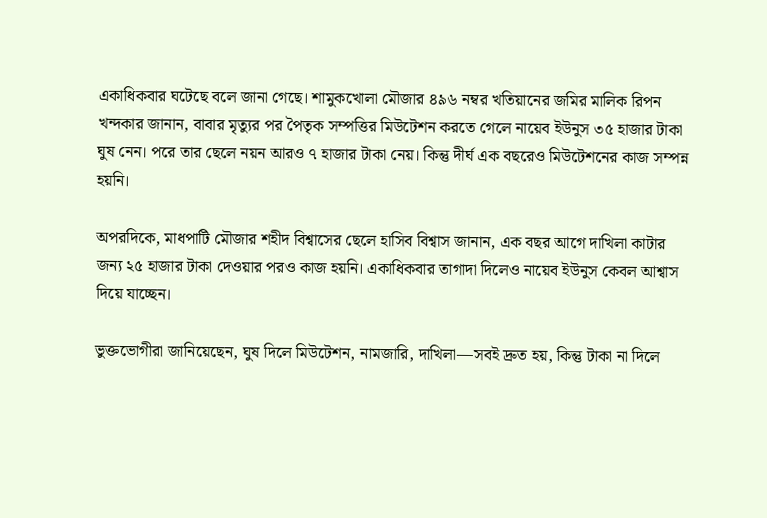একাধিকবার ঘটেছে বলে জানা গেছে। শামুকখোলা মৌজার ৪৯৬ নম্বর খতিয়ানের জমির মালিক রিপন খন্দকার জানান, বাবার মৃত্যুর পর পৈতৃক সম্পত্তির মিউটেশন করতে গেলে নায়েব ইউনুস ৩৫ হাজার টাকা ঘুষ নেন। পরে তার ছেলে নয়ন আরও ৭ হাজার টাকা নেয়। কিন্তু দীর্ঘ এক বছরেও মিউটেশনের কাজ সম্পন্ন হয়নি।

অপরদিকে, মাধপাটি মৌজার শহীদ বিশ্বাসের ছেলে হাসিব বিশ্বাস জানান, এক বছর আগে দাখিলা কাটার জন্য ২৫ হাজার টাকা দেওয়ার পরও কাজ হয়নি। একাধিকবার তাগাদা দিলেও নায়েব ইউনুস কেবল আশ্বাস দিয়ে যাচ্ছেন।

ভুক্তভোগীরা জানিয়েছেন, ঘুষ দিলে মিউটেশন, নামজারি, দাখিলা—সবই দ্রুত হয়, কিন্তু টাকা না দিলে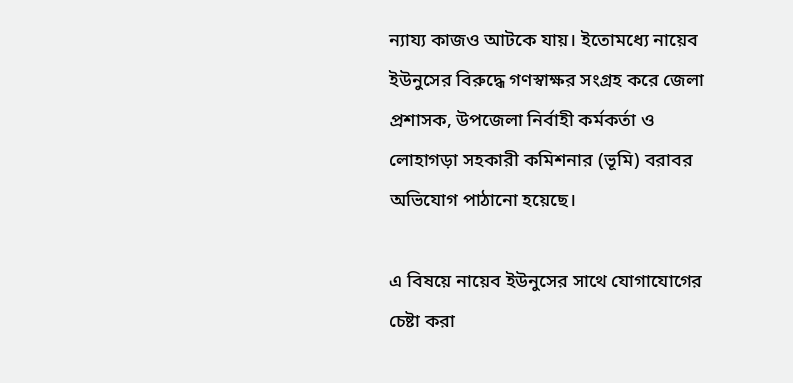ন্যায্য কাজও আটকে যায়। ইতোমধ্যে নায়েব ইউনুসের বিরুদ্ধে গণস্বাক্ষর সংগ্রহ করে জেলা প্রশাসক, উপজেলা নির্বাহী কর্মকর্তা ও লোহাগড়া সহকারী কমিশনার (ভূমি) বরাবর অভিযোগ পাঠানো হয়েছে।

এ বিষয়ে নায়েব ইউনুসের সাথে যোগাযোগের চেষ্টা করা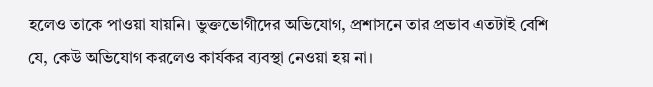হলেও তাকে পাওয়া যায়নি। ভুক্তভোগীদের অভিযোগ, প্রশাসনে তার প্রভাব এতটাই বেশি যে, কেউ অভিযোগ করলেও কার্যকর ব্যবস্থা নেওয়া হয় না।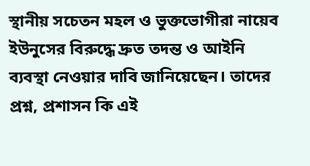স্থানীয় সচেতন মহল ও ভুক্তভোগীরা নায়েব ইউনুসের বিরুদ্ধে দ্রুত তদন্ত ও আইনি ব্যবস্থা নেওয়ার দাবি জানিয়েছেন। তাদের প্রশ্ন, প্রশাসন কি এই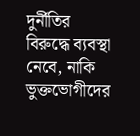দুর্নীতির বিরুদ্ধে ব্যবস্থা নেবে, নাকি ভুক্তভোগীদের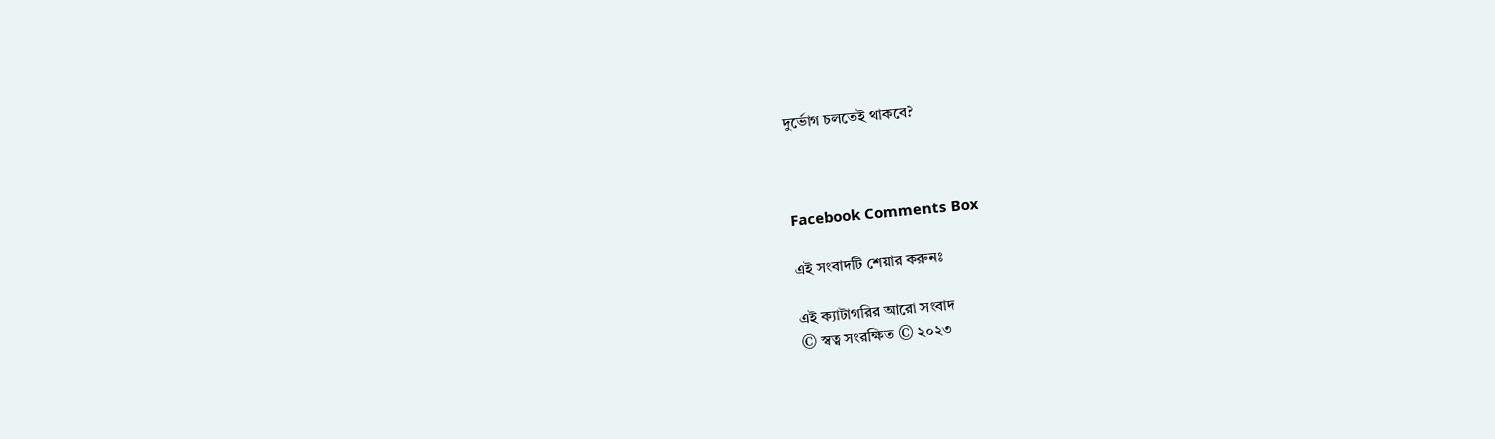দুর্ভোগ চলতেই থাকবে?



Facebook Comments Box

এই সংবাদটি শেয়ার করুনঃ

এই ক্যাটাগরির আরো সংবাদ
© স্বত্ব সংরক্ষিত © ২০২৩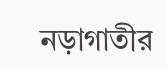নড়াগাতীর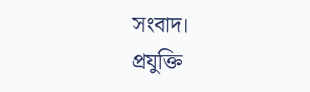সংবাদ।
প্রযুক্তি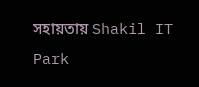সহায়তায় Shakil IT Park